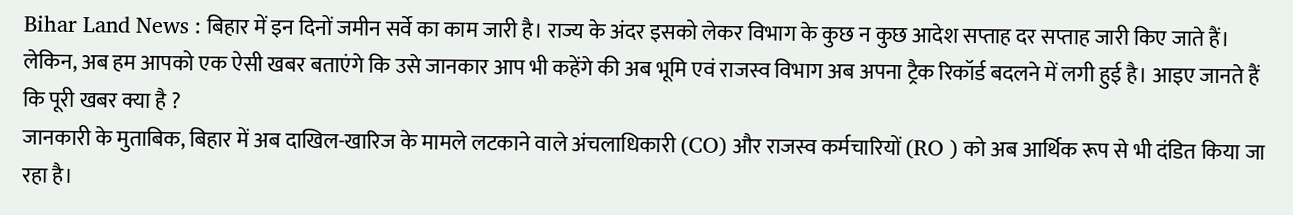Bihar Land News : बिहार में इन दिनों जमीन सर्वे का काम जारी है। राज्य के अंदर इसको लेकर विभाग के कुछ न कुछ आदेश सप्ताह दर सप्ताह जारी किए जाते हैं। लेकिन, अब हम आपको एक ऐसी खबर बताएंगे कि उसे जानकार आप भी कहेंगे की अब भूमि एवं राजस्व विभाग अब अपना ट्रैक रिकॉर्ड बदलने में लगी हुई है। आइए जानते हैं कि पूरी खबर क्या है ?
जानकारी के मुताबिक, बिहार में अब दाखिल-खारिज के मामले लटकाने वाले अंचलाधिकारी (CO) और राजस्व कर्मचारियों (RO ) को अब आर्थिक रूप से भी दंडित किया जा रहा है।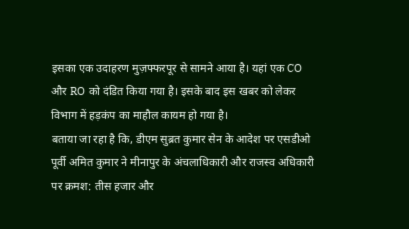इसका एक उदाहरण मुज़फ्फरपूर से सामने आया है। यहां एक CO और RO को दंडित किया गया है। इसके बाद इस खबर को लेकर विभाग में हड़कंप का माहौल कायम हो गया है।
बताया जा रहा है कि, डीएम सुब्रत कुमार सेन के आदेश पर एसडीओ पूर्वी अमित कुमार ने मीनापुर के अंचलाधिकारी और राजस्व अधिकारी पर क्रमश: तीस हजार और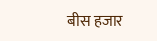बीस हजार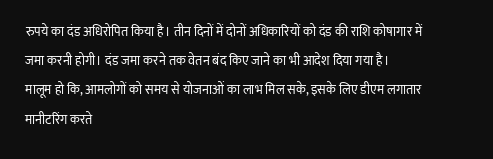रुपये का दंड अधिरोपित किया है। तीन दिनों में दोनों अधिकारियों को दंड की राशि कोषागार में जमा करनी होगी। दंड जमा करने तक वेतन बंद किए जाने का भी आदेश दिया गया है।
मालूम हो कि, आमलोगों को समय से योजनाओं का लाभ मिल सके, इसके लिए डीएम लगातार मानीटरिंग करते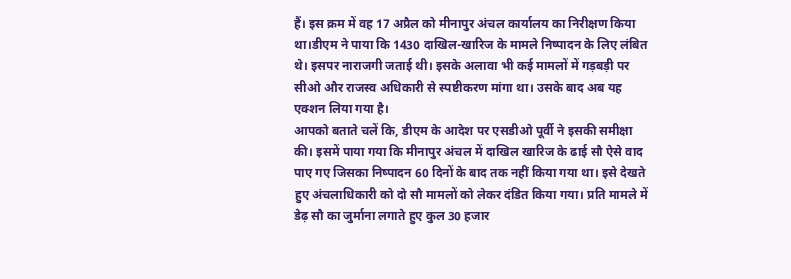हैं। इस क्रम में वह 17 अप्रैल को मीनापुर अंचल कार्यालय का निरीक्षण किया था।डीएम ने पाया कि 1430 दाखिल-खारिज के मामले निष्पादन के लिए लंबित थे। इसपर नाराजगी जताई थी। इसके अलावा भी कई मामलों में गड़बड़ी पर सीओ और राजस्व अधिकारी से स्पष्टीकरण मांगा था। उसके बाद अब यह एक्शन लिया गया है।
आपको बताते चलें कि, डीएम के आदेश पर एसडीओ पूर्वी ने इसकी समीक्षा की। इसमें पाया गया कि मीनापुर अंचल में दाखिल खारिज के ढाई सौ ऐसे वाद पाए गए जिसका निष्पादन 60 दिनों के बाद तक नहीं किया गया था। इसे देखते हुए अंचलाधिकारी को दो सौ मामलों को लेकर दंडित किया गया। प्रति मामले में डेढ़ सौ का जुर्माना लगाते हुए कुल 30 हजार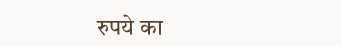रुपये का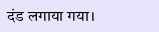दंड लगाया गया।